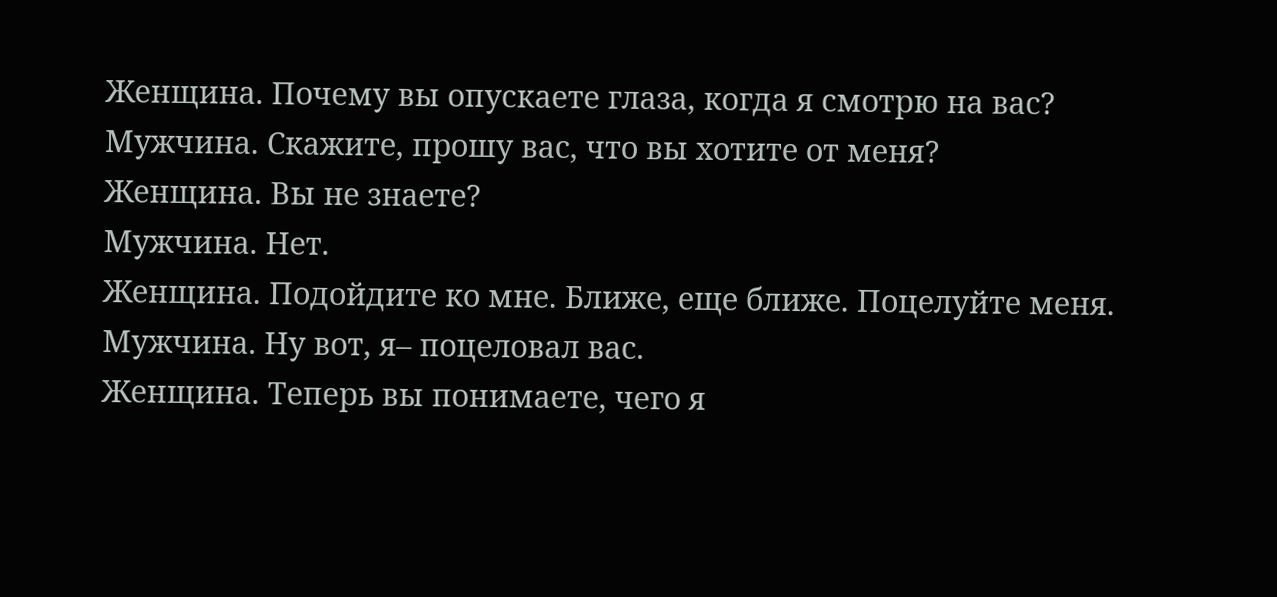Женщина. Почему вы опускаете глаза, когда я смотрю на вас?
Мужчина. Скажите, прошу вас, что вы хотите от меня?
Женщина. Вы не знаете?
Мужчина. Нет.
Женщина. Подойдите ко мне. Ближе, еще ближе. Поцелуйте меня.
Мужчина. Ну вот, я– поцеловал вас.
Женщина. Теперь вы понимаете, чего я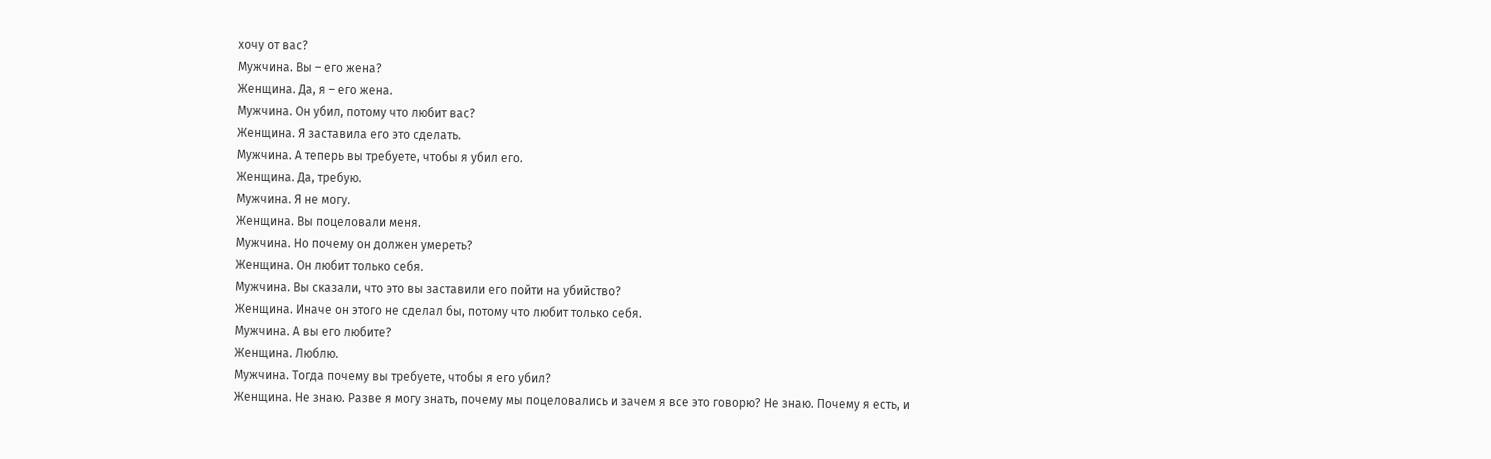хочу от вас?
Мужчина. Вы – его жена?
Женщина. Да, я – его жена.
Мужчина. Он убил, потому что любит вас?
Женщина. Я заставила его это сделать.
Мужчина. А теперь вы требуете, чтобы я убил его.
Женщина. Да, требую.
Мужчина. Я не могу.
Женщина. Вы поцеловали меня.
Мужчина. Но почему он должен умереть?
Женщина. Он любит только себя.
Мужчина. Вы сказали, что это вы заставили его пойти на убийство?
Женщина. Иначе он этого не сделал бы, потому что любит только себя.
Мужчина. А вы его любите?
Женщина. Люблю.
Мужчина. Тогда почему вы требуете, чтобы я его убил?
Женщина. Не знаю. Разве я могу знать, почему мы поцеловались и зачем я все это говорю? Не знаю. Почему я есть, и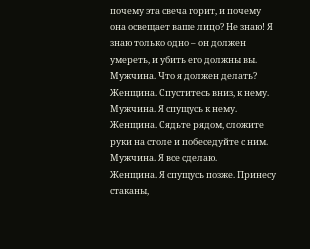почему эта свеча горит, и почему она освещает ваше лицо? Не знаю! Я знаю только одно – он должен умереть, и убить его должны вы.
Мужчина. Что я должен делать?
Женщина. Спуститесь вниз, к нему.
Мужчина. Я спущусь к нему.
Женщина. Сядьте рядом, сложите руки на столе и побеседуйте с ним.
Мужчина. Я все сделаю.
Женщина. Я спущусь позже. Принесу стаканы,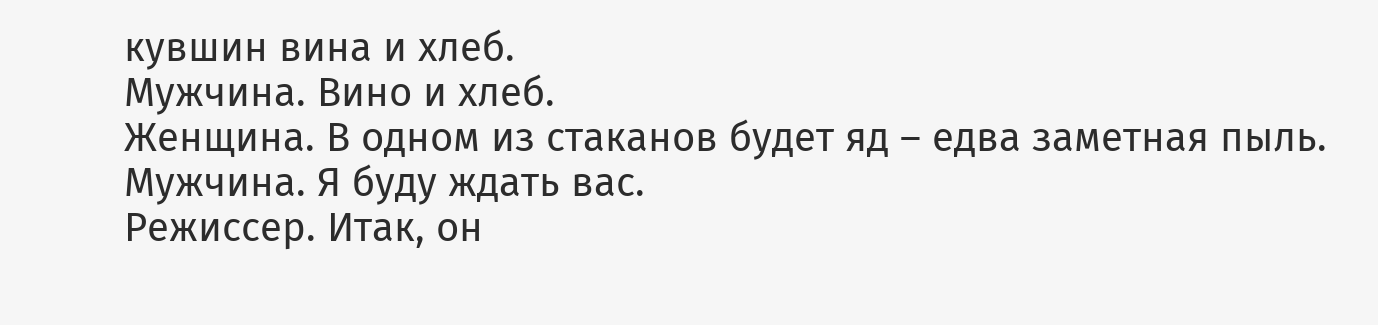кувшин вина и хлеб.
Мужчина. Вино и хлеб.
Женщина. В одном из стаканов будет яд – едва заметная пыль.
Мужчина. Я буду ждать вас.
Режиссер. Итак, он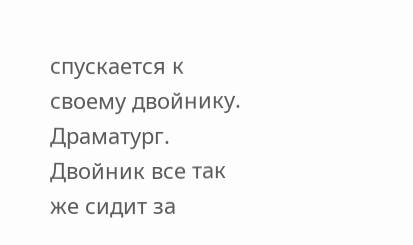спускается к своему двойнику.
Драматург. Двойник все так же сидит за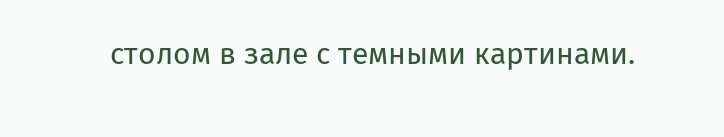столом в зале с темными картинами.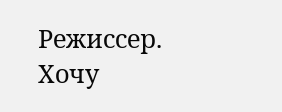Режиссер. Хочу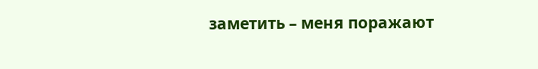заметить – меня поражают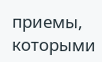приемы, которыми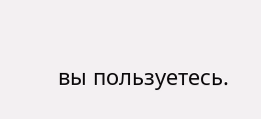вы пользуетесь.